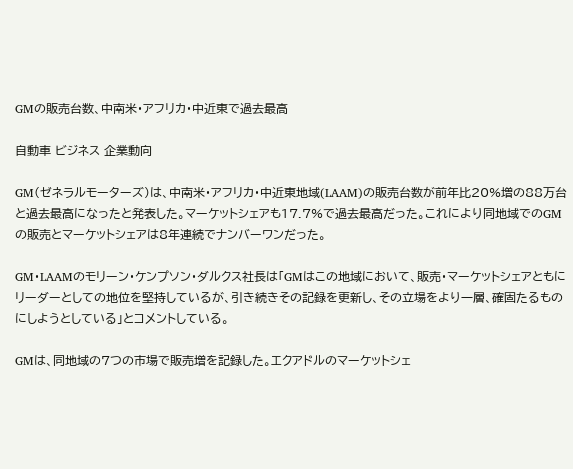GMの販売台数、中南米・アフリカ・中近東で過去最高

自動車 ビジネス 企業動向

GM(ゼネラルモーターズ)は、中南米・アフリカ・中近東地域(LAAM)の販売台数が前年比20%増の88万台と過去最高になったと発表した。マーケットシェアも17.7%で過去最高だった。これにより同地域でのGMの販売とマーケットシェアは8年連続でナンバーワンだった。

GM・LAAMのモリーン・ケンプソン・ダルクス社長は「GMはこの地域において、販売・マーケットシェアともにリーダーとしての地位を堅持しているが、引き続きその記録を更新し、その立場をより一層、確固たるものにしようとしている」とコメントしている。

GMは、同地域の7つの市場で販売増を記録した。エクアドルのマーケットシェ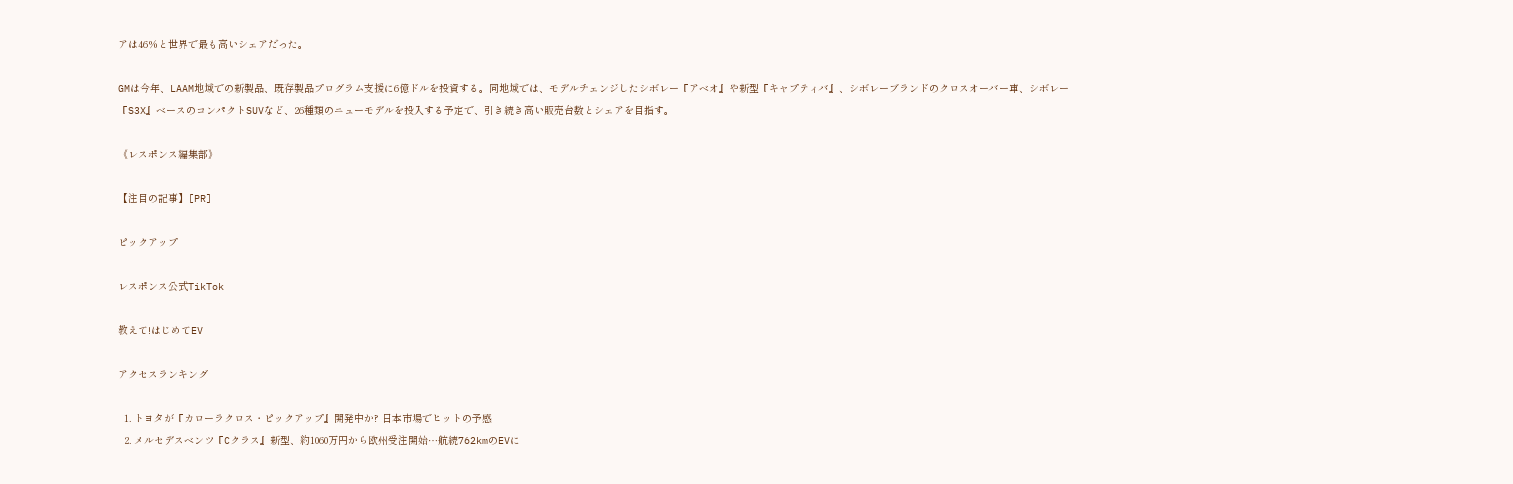アは46%と世界で最も高いシェアだった。

GMは今年、LAAM地域での新製品、既存製品プログラム支援に6億ドルを投資する。同地域では、モデルチェンジしたシボレー『アベオ』や新型『キャプティバ』、シボレーブランドのクロスオーバー車、シボレー『S3X』ベースのコンパクトSUVなど、26種類のニューモデルを投入する予定で、引き続き高い販売台数とシェアを目指す。

《レスポンス編集部》

【注目の記事】[PR]

ピックアップ

レスポンス公式TikTok

教えて!はじめてEV

アクセスランキング

  1. トヨタが『カローラクロス・ピックアップ』開発中か? 日本市場でヒットの予感
  2. メルセデスベンツ『Cクラス』新型、約1060万円から欧州受注開始…航続762kmのEVに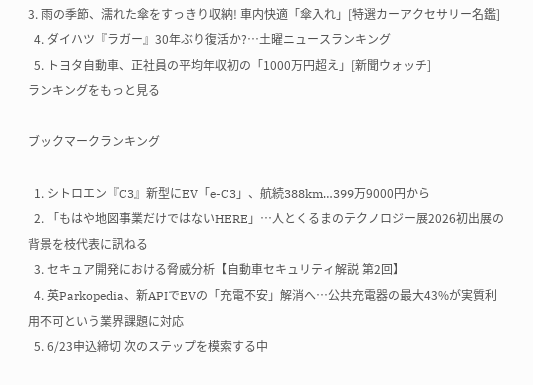3. 雨の季節、濡れた傘をすっきり収納! 車内快適「傘入れ」[特選カーアクセサリー名鑑]
  4. ダイハツ『ラガー』30年ぶり復活か?…土曜ニュースランキング
  5. トヨタ自動車、正社員の平均年収初の「1000万円超え」[新聞ウォッチ]
ランキングをもっと見る

ブックマークランキング

  1. シトロエン『C3』新型にEV「e-C3」、航続388km…399万9000円から
  2. 「もはや地図事業だけではないHERE」…人とくるまのテクノロジー展2026初出展の背景を枝代表に訊ねる
  3. セキュア開発における脅威分析【自動車セキュリティ解説 第2回】
  4. 英Parkopedia、新APIでEVの「充電不安」解消へ…公共充電器の最大43%が実質利用不可という業界課題に対応
  5. 6/23申込締切 次のステップを模索する中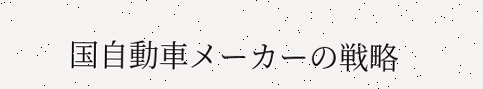国自動車メーカーの戦略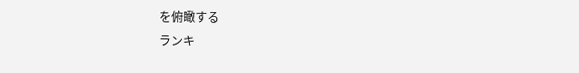を俯瞰する
ランキ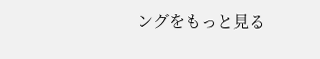ングをもっと見る